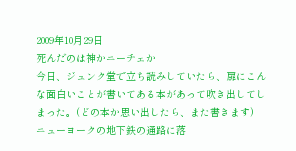2009年10月29日
死んだのは神かニーチェか
今日、ジュンク堂で立ち読みしていたら、扉にこんな面白いことが書いてある本があって吹き出してしまった。(どの本か思い出したら、また書きます)
ニューヨークの地下鉄の通路に落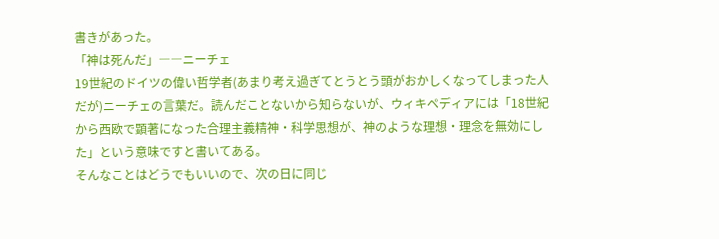書きがあった。
「神は死んだ」――ニーチェ
19世紀のドイツの偉い哲学者(あまり考え過ぎてとうとう頭がおかしくなってしまった人だが)ニーチェの言葉だ。読んだことないから知らないが、ウィキペディアには「18世紀から西欧で顕著になった合理主義精神・科学思想が、神のような理想・理念を無効にした」という意味ですと書いてある。
そんなことはどうでもいいので、次の日に同じ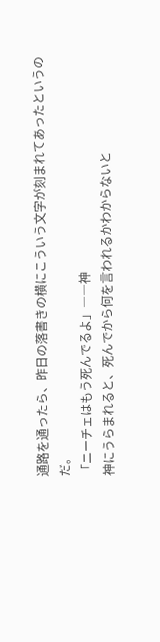通路を通ったら、昨日の落書きの横にこういう文字が刻まれてあったというのだ。
「ニーチェはもう死んでるよ」――神
神にうらまれると、死んでから何を言われるかわからないと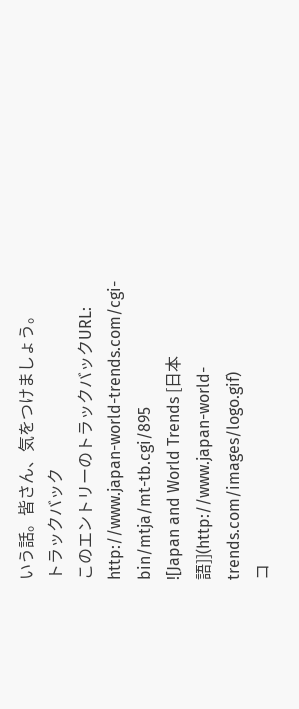いう話。皆さん、気をつけましょう。
トラックバック
このエントリーのトラックバックURL:
http://www.japan-world-trends.com/cgi-bin/mtja/mt-tb.cgi/895
![Japan and World Trends [日本語]](http://www.japan-world-trends.com/images/logo.gif)
コ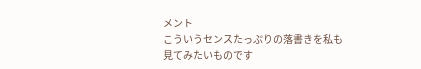メント
こういうセンスたっぷりの落書きを私も見てみたいものです